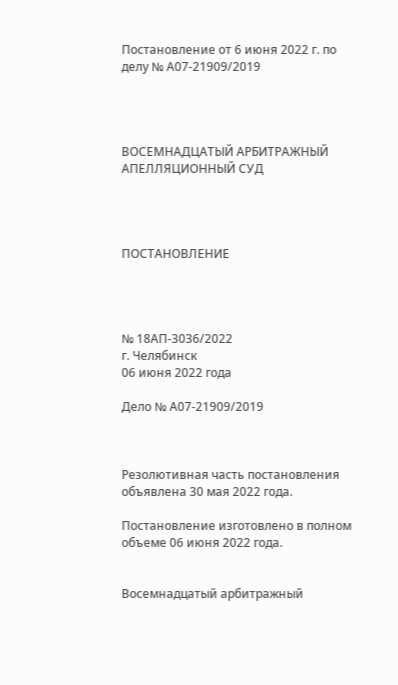Постановление от 6 июня 2022 г. по делу № А07-21909/2019




ВОСЕМНАДЦАТЫЙ АРБИТРАЖНЫЙ АПЕЛЛЯЦИОННЫЙ СУД




ПОСТАНОВЛЕНИЕ




№ 18АП-3036/2022
г. Челябинск
06 июня 2022 года

Дело № А07-21909/2019



Резолютивная часть постановления объявлена 30 мая 2022 года.

Постановление изготовлено в полном объеме 06 июня 2022 года.


Восемнадцатый арбитражный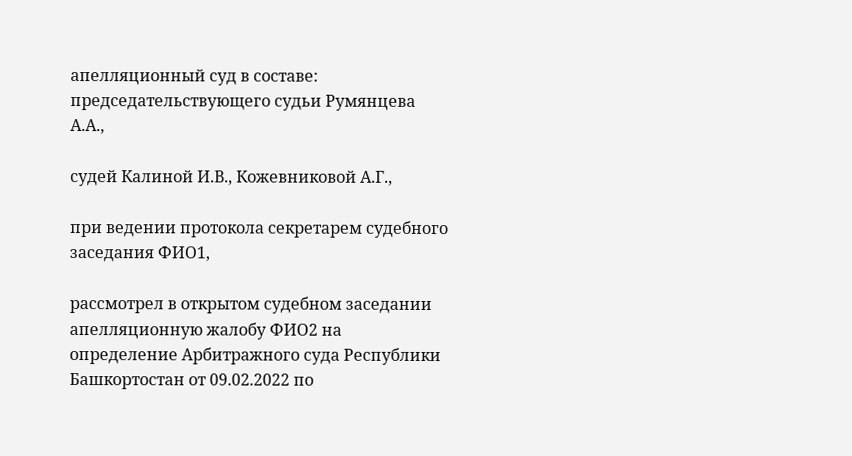апелляционный суд в составе: председательствующего судьи Румянцева А.А.,

судей Калиной И.В., Кожевниковой А.Г.,

при ведении протокола секретарем судебного заседания ФИО1,

рассмотрел в открытом судебном заседании апелляционную жалобу ФИО2 на определение Арбитражного суда Республики Башкортостан от 09.02.2022 по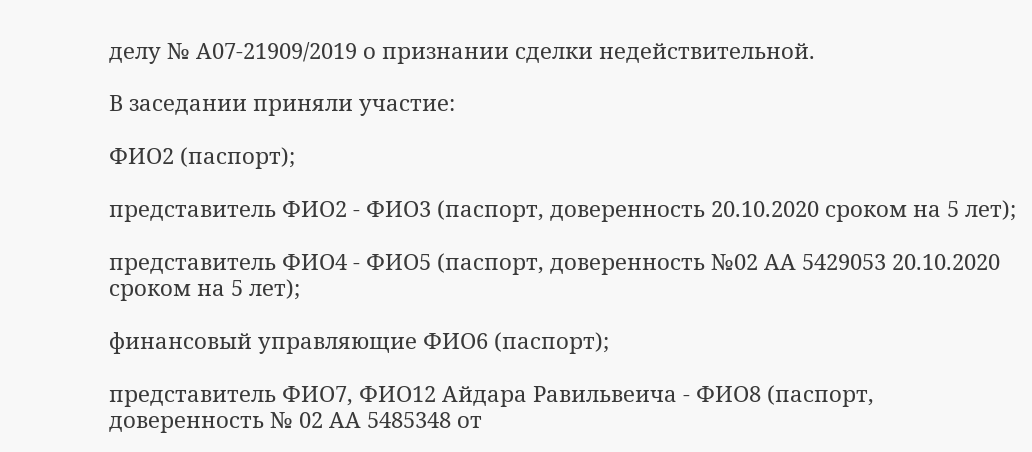делу № А07-21909/2019 о признании сделки недействительной.

В заседании приняли участие:

ФИО2 (паспорт);

представитель ФИО2 - ФИО3 (паспорт, доверенность 20.10.2020 сроком на 5 лет);

представитель ФИО4 - ФИО5 (паспорт, доверенность №02 АА 5429053 20.10.2020 сроком на 5 лет);

финансовый управляющие ФИО6 (паспорт);

представитель ФИО7, ФИО12 Айдара Равильвеича - ФИО8 (паспорт, доверенность № 02 АА 5485348 от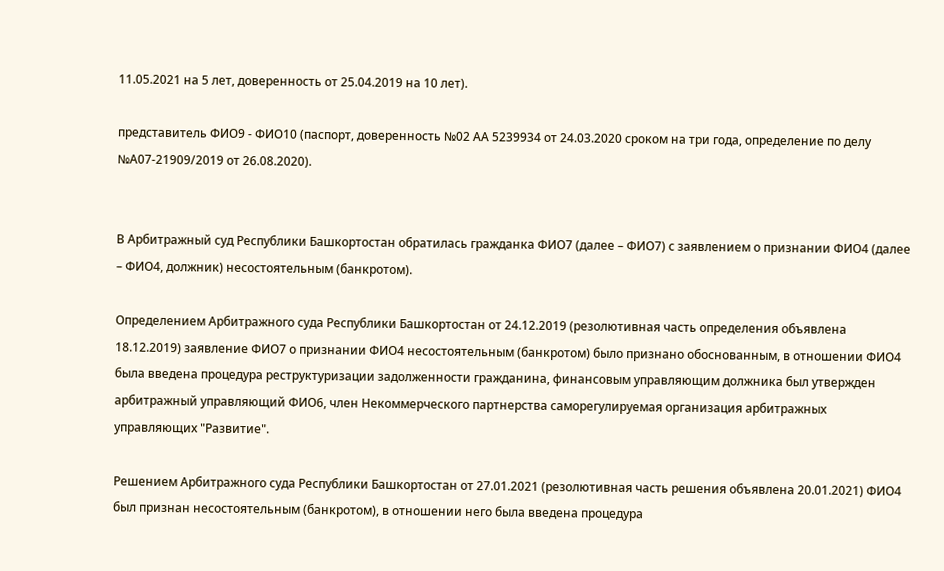11.05.2021 на 5 лет, доверенность от 25.04.2019 на 10 лет).

представитель ФИО9 - ФИО10 (паспорт, доверенность №02 АА 5239934 от 24.03.2020 сроком на три года, определение по делу №А07-21909/2019 от 26.08.2020).


В Арбитражный суд Республики Башкортостан обратилась гражданка ФИО7 (далее – ФИО7) с заявлением о признании ФИО4 (далее – ФИО4, должник) несостоятельным (банкротом).

Определением Арбитражного суда Республики Башкортостан от 24.12.2019 (резолютивная часть определения объявлена 18.12.2019) заявление ФИО7 о признании ФИО4 несостоятельным (банкротом) было признано обоснованным, в отношении ФИО4 была введена процедура реструктуризации задолженности гражданина, финансовым управляющим должника был утвержден арбитражный управляющий ФИО6, член Некоммерческого партнерства саморегулируемая организация арбитражных управляющих "Развитие".

Решением Арбитражного суда Республики Башкортостан от 27.01.2021 (резолютивная часть решения объявлена 20.01.2021) ФИО4 был признан несостоятельным (банкротом), в отношении него была введена процедура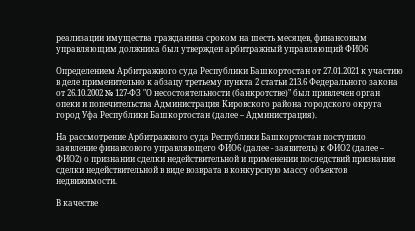реализации имущества гражданина сроком на шесть месяцев, финансовым управляющим должника был утвержден арбитражный управляющий ФИО6

Определением Арбитражного суда Республики Башкортостан от 27.01.2021 к участию в деле применительно к абзацу третьему пункта 2 статьи 213.6 Федерального закона от 26.10.2002 № 127-ФЗ "О несостоятельности (банкротстве)" был привлечен орган опеки и попечительства Администрация Кировского района городского округа город Уфа Республики Башкортостан (далее – Администрация).

На рассмотрение Арбитражного суда Республики Башкортостан поступило заявление финансового управляющего ФИО6 (далее - заявитель) к ФИО2 (далее – ФИО2) о признании сделки недействительной и применении последствий признания сделки недействительной в виде возврата в конкурсную массу объектов недвижимости.

В качестве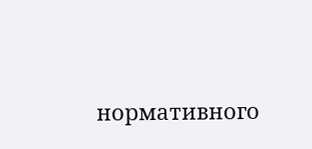нормативного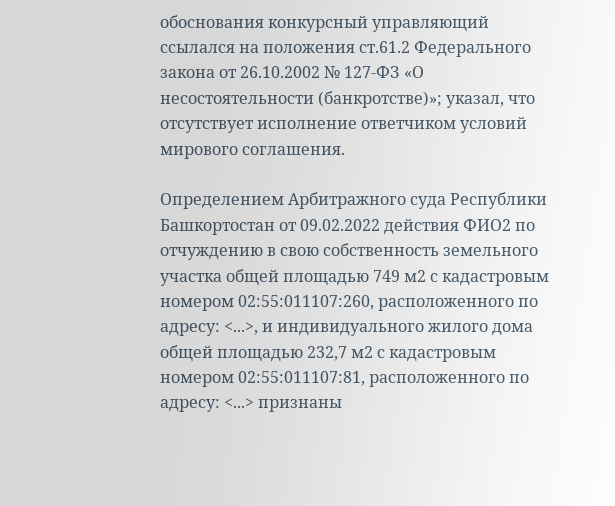обоснования конкурсный управляющий ссылался на положения ст.61.2 Федерального закона от 26.10.2002 № 127-ФЗ «О несостоятельности (банкротстве)»; указал, что отсутствует исполнение ответчиком условий мирового соглашения.

Определением Арбитражного суда Республики Башкортостан от 09.02.2022 действия ФИО2 по отчуждению в свою собственность земельного участка общей площадью 749 м2 с кадастровым номером 02:55:011107:260, расположенного по адресу: <...>, и индивидуального жилого дома общей площадью 232,7 м2 с кадастровым номером 02:55:011107:81, расположенного по адресу: <...> признаны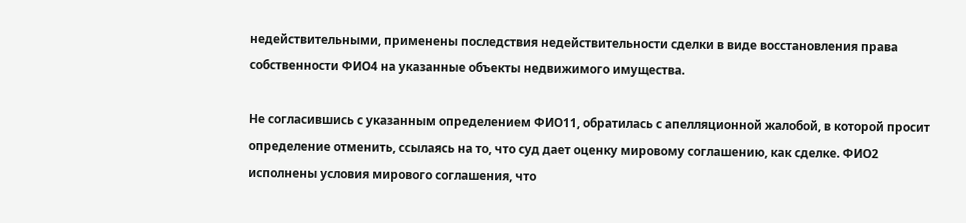недействительными, применены последствия недействительности сделки в виде восстановления права собственности ФИО4 на указанные объекты недвижимого имущества.

Не согласившись с указанным определением ФИО11, обратилась с апелляционной жалобой, в которой просит определение отменить, ссылаясь на то, что суд дает оценку мировому соглашению, как сделке. ФИО2 исполнены условия мирового соглашения, что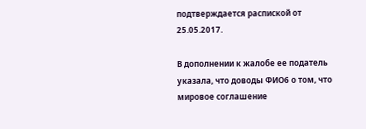подтверждается распиской от 25.05.2017.

В дополнении к жалобе ее податель указала, что доводы ФИО6 о том, что мировое соглашение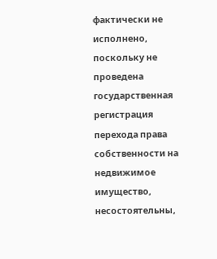фактически не исполнено, поскольку не проведена государственная регистрация перехода права собственности на недвижимое имущество, несостоятельны,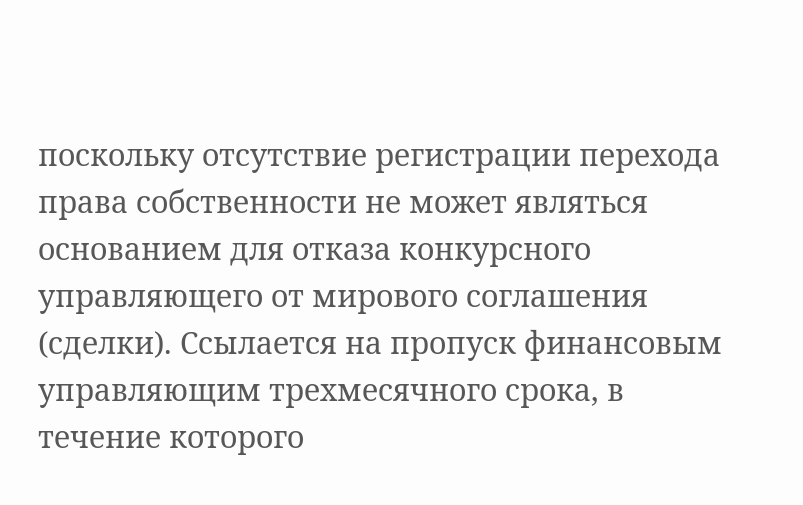поскольку отсутствие регистрации перехода права собственности не может являться основанием для отказа конкурсного управляющего от мирового соглашения (сделки). Ссылается на пропуск финансовым управляющим трехмесячного срока, в течение которого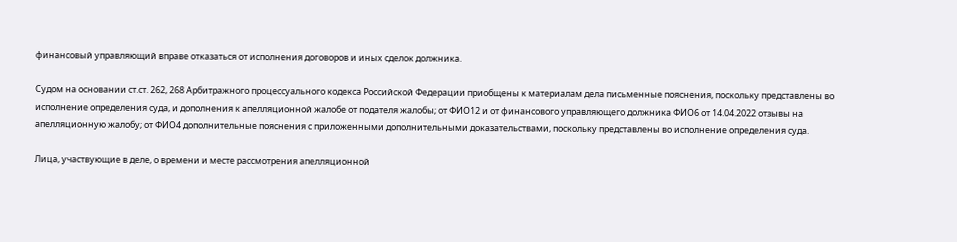финансовый управляющий вправе отказаться от исполнения договоров и иных сделок должника.

Судом на основании ст.ст. 262, 268 Арбитражного процессуального кодекса Российской Федерации приобщены к материалам дела письменные пояснения, поскольку представлены во исполнение определения суда, и дополнения к апелляционной жалобе от подателя жалобы; от ФИО12 и от финансового управляющего должника ФИО6 от 14.04.2022 отзывы на апелляционную жалобу; от ФИО4 дополнительные пояснения с приложенными дополнительными доказательствами, поскольку представлены во исполнение определения суда.

Лица, участвующие в деле, о времени и месте рассмотрения апелляционной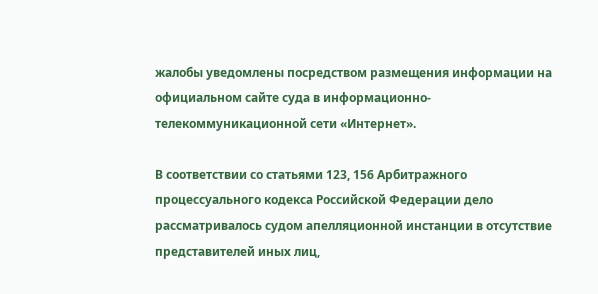жалобы уведомлены посредством размещения информации на официальном сайте суда в информационно-телекоммуникационной сети «Интернет».

В соответствии со статьями 123, 156 Арбитражного процессуального кодекса Российской Федерации дело рассматривалось судом апелляционной инстанции в отсутствие представителей иных лиц,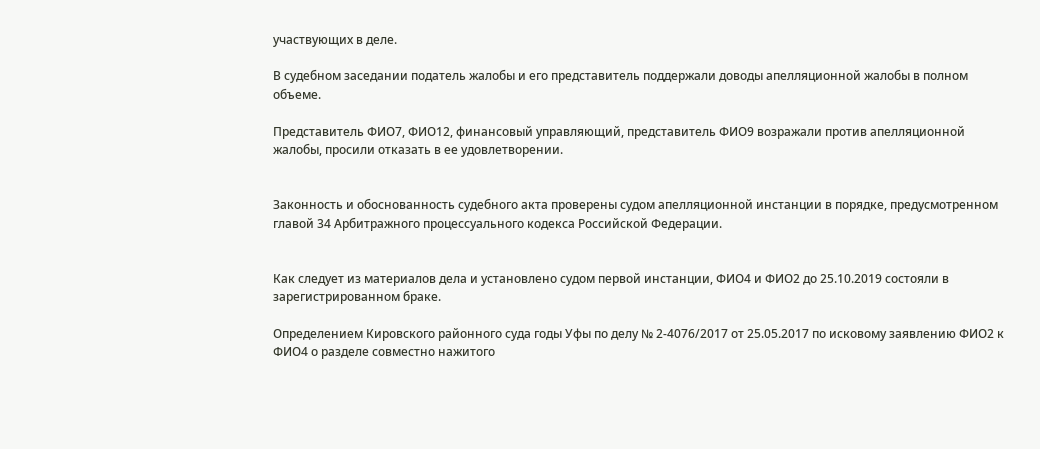участвующих в деле.

В судебном заседании податель жалобы и его представитель поддержали доводы апелляционной жалобы в полном объеме.

Представитель ФИО7, ФИО12, финансовый управляющий, представитель ФИО9 возражали против апелляционной жалобы, просили отказать в ее удовлетворении.


Законность и обоснованность судебного акта проверены судом апелляционной инстанции в порядке, предусмотренном главой 34 Арбитражного процессуального кодекса Российской Федерации.


Как следует из материалов дела и установлено судом первой инстанции, ФИО4 и ФИО2 до 25.10.2019 состояли в зарегистрированном браке.

Определением Кировского районного суда годы Уфы по делу № 2-4076/2017 от 25.05.2017 по исковому заявлению ФИО2 к ФИО4 о разделе совместно нажитого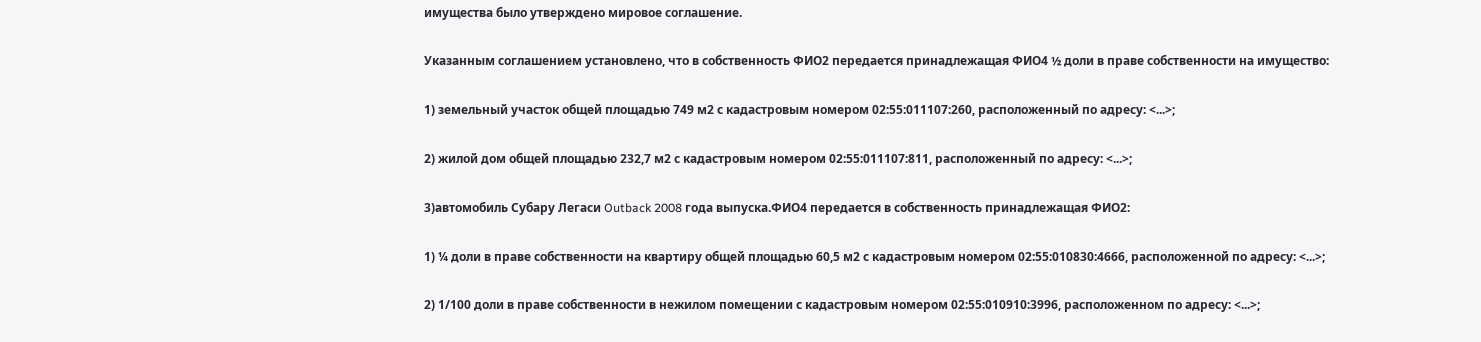имущества было утверждено мировое соглашение.

Указанным соглашением установлено, что в собственность ФИО2 передается принадлежащая ФИО4 ½ доли в праве собственности на имущество:

1) земельный участок общей площадью 749 м2 с кадастровым номером 02:55:011107:260, расположенный по адресу: <...>;

2) жилой дом общей площадью 232,7 м2 с кадастровым номером 02:55:011107:811, расположенный по адресу: <...>;

3)автомобиль Субару Легаси Outback 2008 года выпуска.ФИО4 передается в собственность принадлежащая ФИО2:

1) ¼ доли в праве собственности на квартиру общей площадью 60,5 м2 с кадастровым номером 02:55:010830:4666, расположенной по адресу: <...>;

2) 1/100 доли в праве собственности в нежилом помещении с кадастровым номером 02:55:010910:3996, расположенном по адресу: <...>;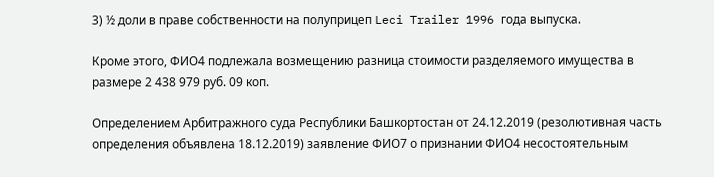3) ½ доли в праве собственности на полуприцеп Leci Trailer 1996 года выпуска.

Кроме этого, ФИО4 подлежала возмещению разница стоимости разделяемого имущества в размере 2 438 979 руб. 09 коп.

Определением Арбитражного суда Республики Башкортостан от 24.12.2019 (резолютивная часть определения объявлена 18.12.2019) заявление ФИО7 о признании ФИО4 несостоятельным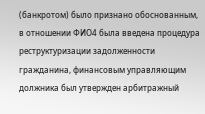(банкротом) было признано обоснованным, в отношении ФИО4 была введена процедура реструктуризации задолженности гражданина, финансовым управляющим должника был утвержден арбитражный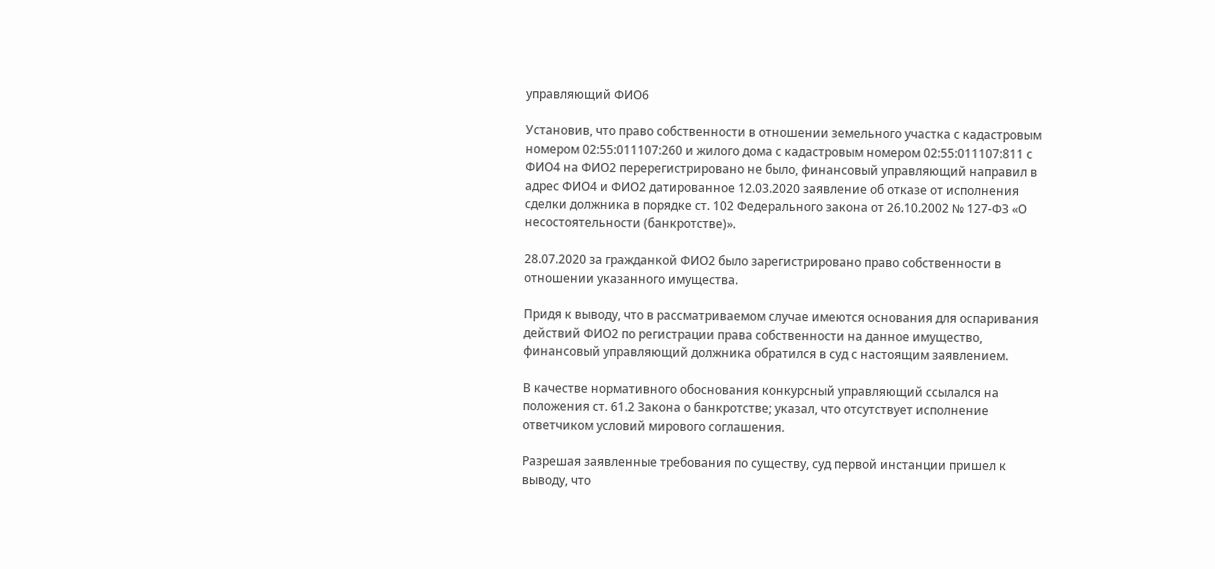управляющий ФИО6

Установив, что право собственности в отношении земельного участка с кадастровым номером 02:55:011107:260 и жилого дома с кадастровым номером 02:55:011107:811 с ФИО4 на ФИО2 перерегистрировано не было, финансовый управляющий направил в адрес ФИО4 и ФИО2 датированное 12.03.2020 заявление об отказе от исполнения сделки должника в порядке ст. 102 Федерального закона от 26.10.2002 № 127-ФЗ «О несостоятельности (банкротстве)».

28.07.2020 за гражданкой ФИО2 было зарегистрировано право собственности в отношении указанного имущества.

Придя к выводу, что в рассматриваемом случае имеются основания для оспаривания действий ФИО2 по регистрации права собственности на данное имущество, финансовый управляющий должника обратился в суд с настоящим заявлением.

В качестве нормативного обоснования конкурсный управляющий ссылался на положения ст. 61.2 Закона о банкротстве; указал, что отсутствует исполнение ответчиком условий мирового соглашения.

Разрешая заявленные требования по существу, суд первой инстанции пришел к выводу, что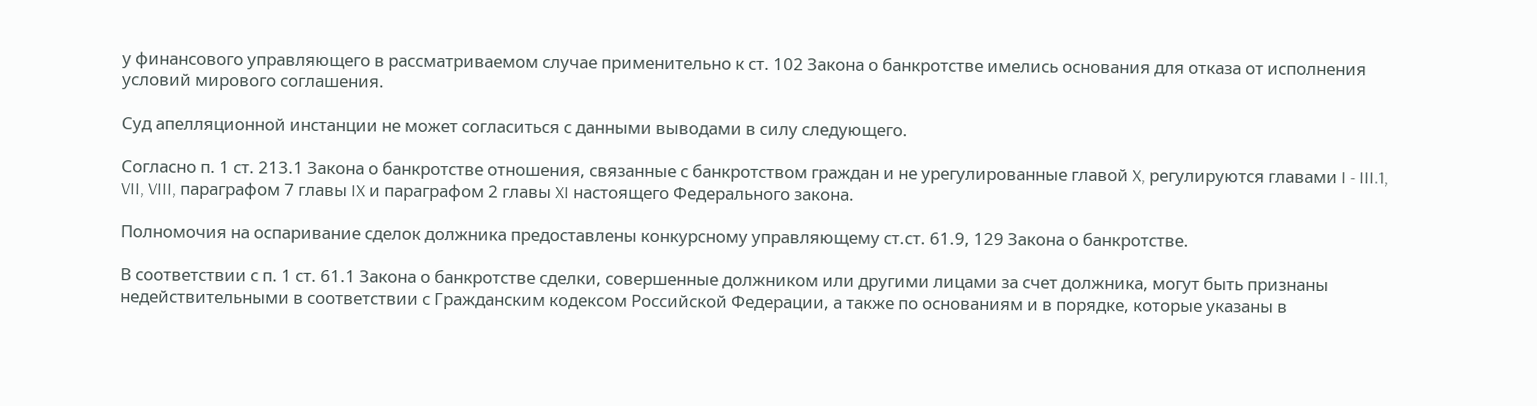у финансового управляющего в рассматриваемом случае применительно к ст. 102 Закона о банкротстве имелись основания для отказа от исполнения условий мирового соглашения.

Суд апелляционной инстанции не может согласиться с данными выводами в силу следующего.

Согласно п. 1 ст. 213.1 Закона о банкротстве отношения, связанные с банкротством граждан и не урегулированные главой X, регулируются главами I - III.1, VII, VIII, параграфом 7 главы IX и параграфом 2 главы XI настоящего Федерального закона.

Полномочия на оспаривание сделок должника предоставлены конкурсному управляющему ст.ст. 61.9, 129 Закона о банкротстве.

В соответствии с п. 1 ст. 61.1 Закона о банкротстве сделки, совершенные должником или другими лицами за счет должника, могут быть признаны недействительными в соответствии с Гражданским кодексом Российской Федерации, а также по основаниям и в порядке, которые указаны в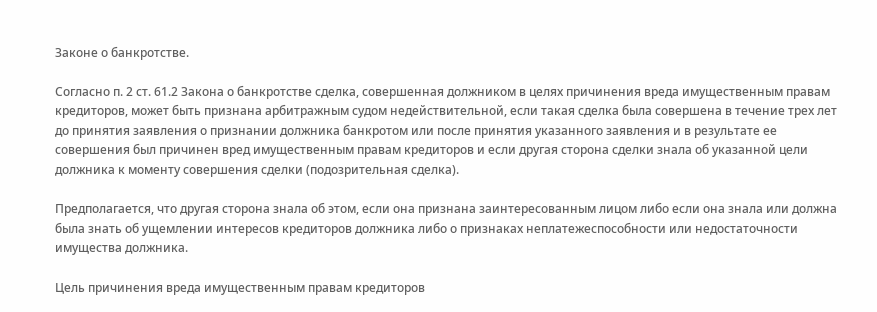Законе о банкротстве.

Согласно п. 2 ст. 61.2 Закона о банкротстве сделка, совершенная должником в целях причинения вреда имущественным правам кредиторов, может быть признана арбитражным судом недействительной, если такая сделка была совершена в течение трех лет до принятия заявления о признании должника банкротом или после принятия указанного заявления и в результате ее совершения был причинен вред имущественным правам кредиторов и если другая сторона сделки знала об указанной цели должника к моменту совершения сделки (подозрительная сделка).

Предполагается, что другая сторона знала об этом, если она признана заинтересованным лицом либо если она знала или должна была знать об ущемлении интересов кредиторов должника либо о признаках неплатежеспособности или недостаточности имущества должника.

Цель причинения вреда имущественным правам кредиторов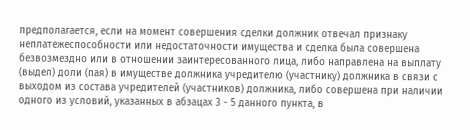предполагается, если на момент совершения сделки должник отвечал признаку неплатежеспособности или недостаточности имущества и сделка была совершена безвозмездно или в отношении заинтересованного лица, либо направлена на выплату (выдел) доли (пая) в имуществе должника учредителю (участнику) должника в связи с выходом из состава учредителей (участников) должника, либо совершена при наличии одного из условий, указанных в абзацах 3 - 5 данного пункта, в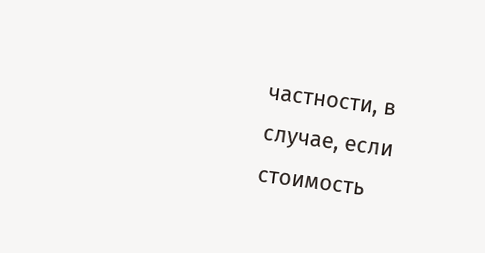частности, в случае, если стоимость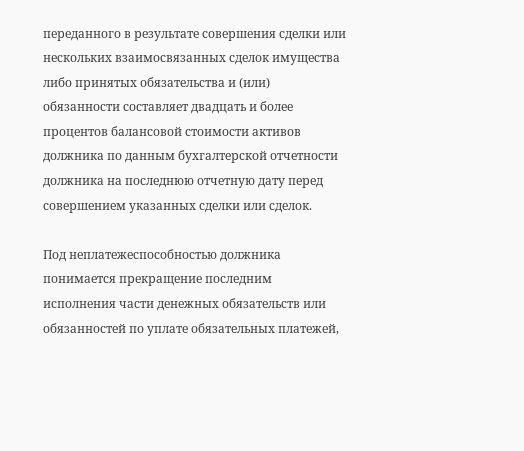переданного в результате совершения сделки или нескольких взаимосвязанных сделок имущества либо принятых обязательства и (или) обязанности составляет двадцать и более процентов балансовой стоимости активов должника по данным бухгалтерской отчетности должника на последнюю отчетную дату перед совершением указанных сделки или сделок.

Под неплатежеспособностью должника понимается прекращение последним исполнения части денежных обязательств или обязанностей по уплате обязательных платежей,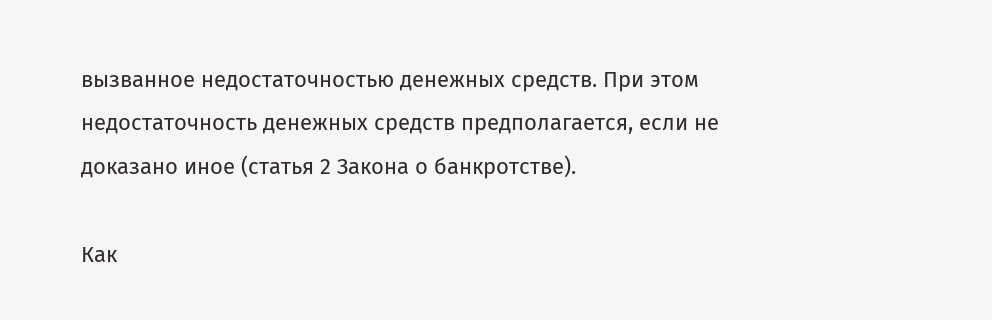вызванное недостаточностью денежных средств. При этом недостаточность денежных средств предполагается, если не доказано иное (статья 2 Закона о банкротстве).

Как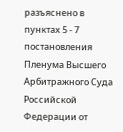разъяснено в пунктах 5 - 7 постановления Пленума Высшего Арбитражного Суда Российской Федерации от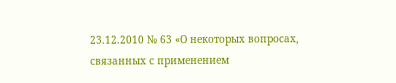23.12.2010 № 63 «О некоторых вопросах, связанных с применением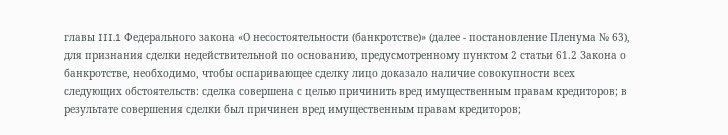главы III.1 Федерального закона «О несостоятельности (банкротстве)» (далее - постановление Пленума № 63), для признания сделки недействительной по основанию, предусмотренному пунктом 2 статьи 61.2 Закона о банкротстве, необходимо, чтобы оспаривающее сделку лицо доказало наличие совокупности всех следующих обстоятельств: сделка совершена с целью причинить вред имущественным правам кредиторов; в результате совершения сделки был причинен вред имущественным правам кредиторов;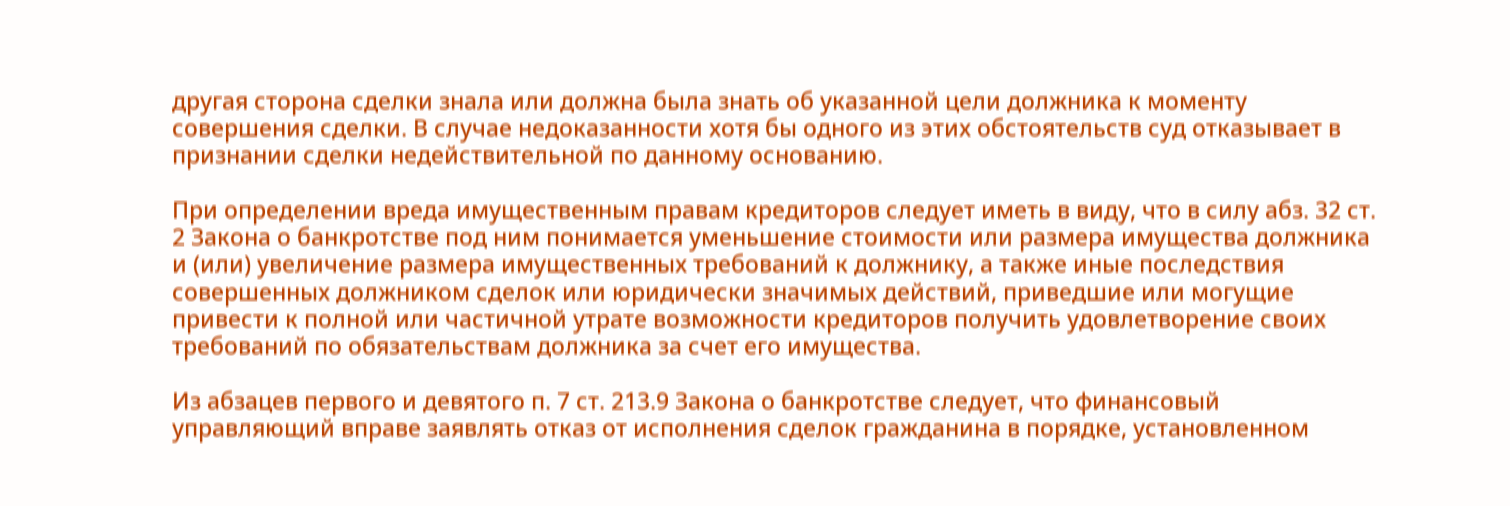другая сторона сделки знала или должна была знать об указанной цели должника к моменту совершения сделки. В случае недоказанности хотя бы одного из этих обстоятельств суд отказывает в признании сделки недействительной по данному основанию.

При определении вреда имущественным правам кредиторов следует иметь в виду, что в силу абз. 32 ст. 2 Закона о банкротстве под ним понимается уменьшение стоимости или размера имущества должника и (или) увеличение размера имущественных требований к должнику, а также иные последствия совершенных должником сделок или юридически значимых действий, приведшие или могущие привести к полной или частичной утрате возможности кредиторов получить удовлетворение своих требований по обязательствам должника за счет его имущества.

Из абзацев первого и девятого п. 7 ст. 213.9 Закона о банкротстве следует, что финансовый управляющий вправе заявлять отказ от исполнения сделок гражданина в порядке, установленном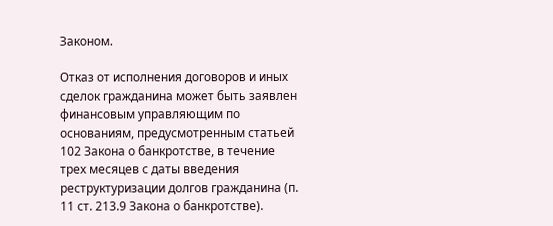Законом.

Отказ от исполнения договоров и иных сделок гражданина может быть заявлен финансовым управляющим по основаниям, предусмотренным статьей 102 Закона о банкротстве, в течение трех месяцев с даты введения реструктуризации долгов гражданина (п. 11 ст. 213.9 Закона о банкротстве).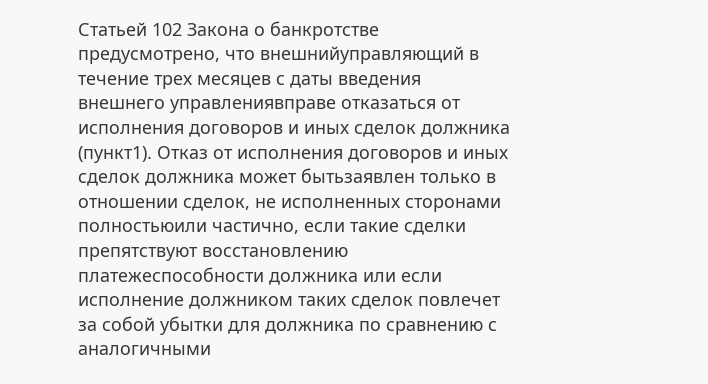Статьей 102 Закона о банкротстве предусмотрено, что внешнийуправляющий в течение трех месяцев с даты введения внешнего управлениявправе отказаться от исполнения договоров и иных сделок должника (пункт1). Отказ от исполнения договоров и иных сделок должника может бытьзаявлен только в отношении сделок, не исполненных сторонами полностьюили частично, если такие сделки препятствуют восстановлению платежеспособности должника или если исполнение должником таких сделок повлечет за собой убытки для должника по сравнению с аналогичными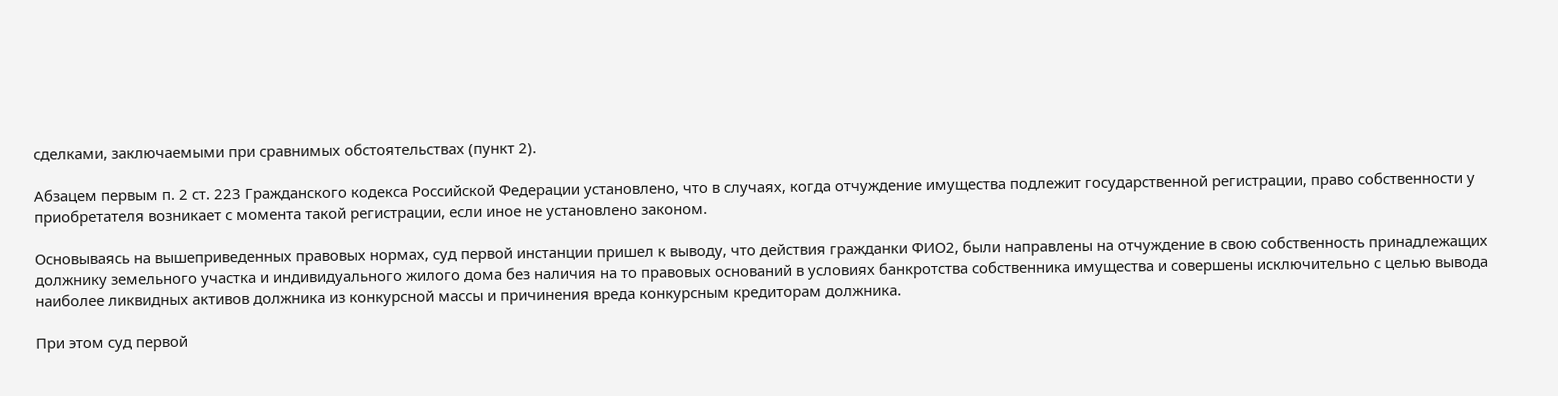сделками, заключаемыми при сравнимых обстоятельствах (пункт 2).

Абзацем первым п. 2 ст. 223 Гражданского кодекса Российской Федерации установлено, что в случаях, когда отчуждение имущества подлежит государственной регистрации, право собственности у приобретателя возникает с момента такой регистрации, если иное не установлено законом.

Основываясь на вышеприведенных правовых нормах, суд первой инстанции пришел к выводу, что действия гражданки ФИО2, были направлены на отчуждение в свою собственность принадлежащих должнику земельного участка и индивидуального жилого дома без наличия на то правовых оснований в условиях банкротства собственника имущества и совершены исключительно с целью вывода наиболее ликвидных активов должника из конкурсной массы и причинения вреда конкурсным кредиторам должника.

При этом суд первой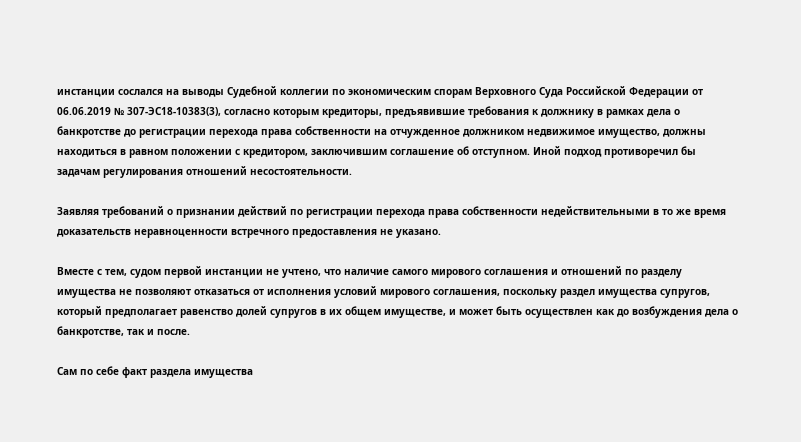инстанции сослался на выводы Судебной коллегии по экономическим спорам Верховного Суда Российской Федерации от 06.06.2019 № 307-ЭС18-10383(3), согласно которым кредиторы, предъявившие требования к должнику в рамках дела о банкротстве до регистрации перехода права собственности на отчужденное должником недвижимое имущество, должны находиться в равном положении с кредитором, заключившим соглашение об отступном. Иной подход противоречил бы задачам регулирования отношений несостоятельности.

Заявляя требований о признании действий по регистрации перехода права собственности недействительными в то же время доказательств неравноценности встречного предоставления не указано.

Вместе с тем, судом первой инстанции не учтено, что наличие самого мирового соглашения и отношений по разделу имущества не позволяют отказаться от исполнения условий мирового соглашения, поскольку раздел имущества супругов, который предполагает равенство долей супругов в их общем имуществе, и может быть осуществлен как до возбуждения дела о банкротстве, так и после.

Сам по себе факт раздела имущества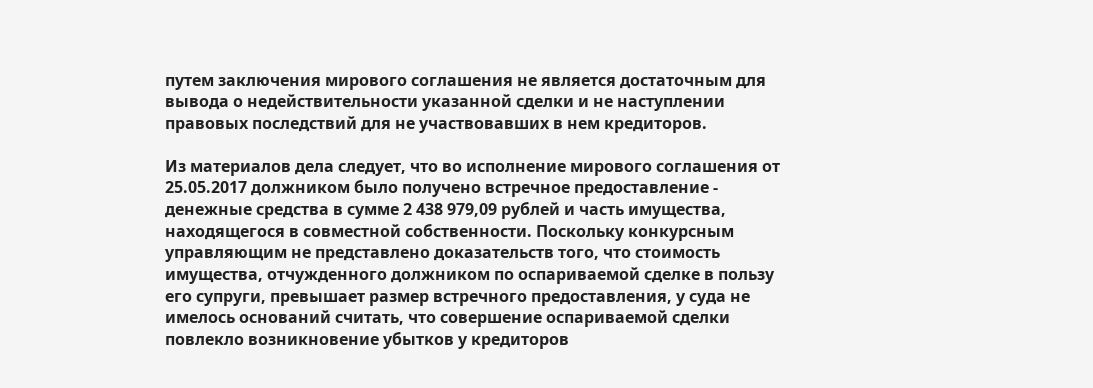путем заключения мирового соглашения не является достаточным для вывода о недействительности указанной сделки и не наступлении правовых последствий для не участвовавших в нем кредиторов.

Из материалов дела следует, что во исполнение мирового соглашения от 25.05.2017 должником было получено встречное предоставление - денежные средства в сумме 2 438 979,09 рублей и часть имущества, находящегося в совместной собственности. Поскольку конкурсным управляющим не представлено доказательств того, что стоимость имущества, отчужденного должником по оспариваемой сделке в пользу его супруги, превышает размер встречного предоставления, у суда не имелось оснований считать, что совершение оспариваемой сделки повлекло возникновение убытков у кредиторов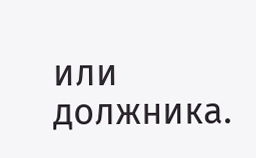или должника.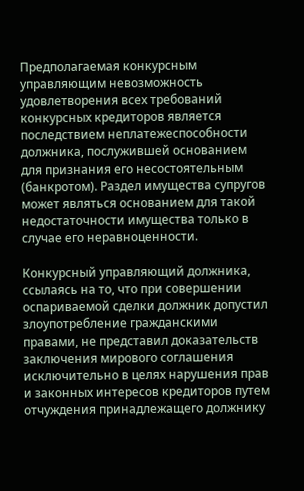Предполагаемая конкурсным управляющим невозможность удовлетворения всех требований конкурсных кредиторов является последствием неплатежеспособности должника, послужившей основанием для признания его несостоятельным (банкротом). Раздел имущества супругов может являться основанием для такой недостаточности имущества только в случае его неравноценности.

Конкурсный управляющий должника, ссылаясь на то, что при совершении оспариваемой сделки должник допустил злоупотребление гражданскими правами, не представил доказательств заключения мирового соглашения исключительно в целях нарушения прав и законных интересов кредиторов путем отчуждения принадлежащего должнику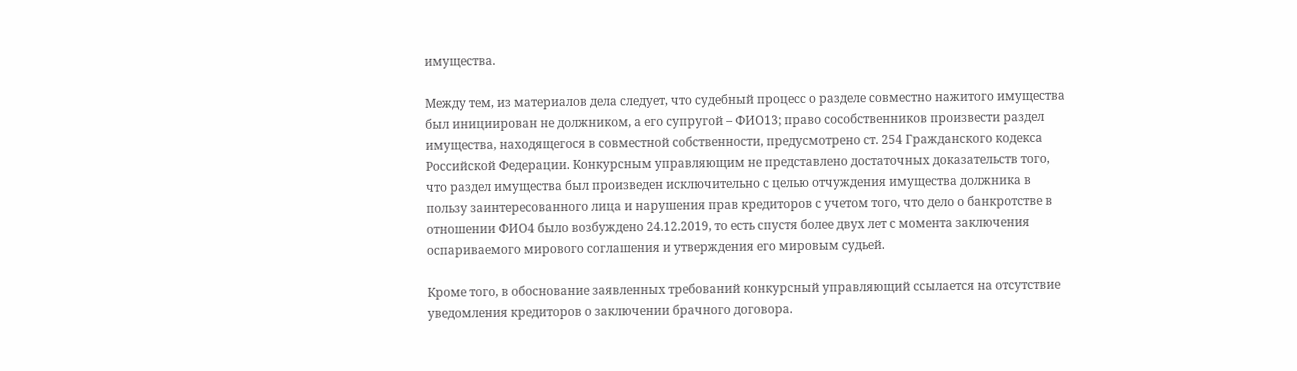имущества.

Между тем, из материалов дела следует, что судебный процесс о разделе совместно нажитого имущества был инициирован не должником, а его супругой – ФИО13; право сособственников произвести раздел имущества, находящегося в совместной собственности, предусмотрено ст. 254 Гражданского кодекса Российской Федерации. Конкурсным управляющим не представлено достаточных доказательств того, что раздел имущества был произведен исключительно с целью отчуждения имущества должника в пользу заинтересованного лица и нарушения прав кредиторов с учетом того, что дело о банкротстве в отношении ФИО4 было возбуждено 24.12.2019, то есть спустя более двух лет с момента заключения оспариваемого мирового соглашения и утверждения его мировым судьей.

Кроме того, в обоснование заявленных требований конкурсный управляющий ссылается на отсутствие уведомления кредиторов о заключении брачного договора.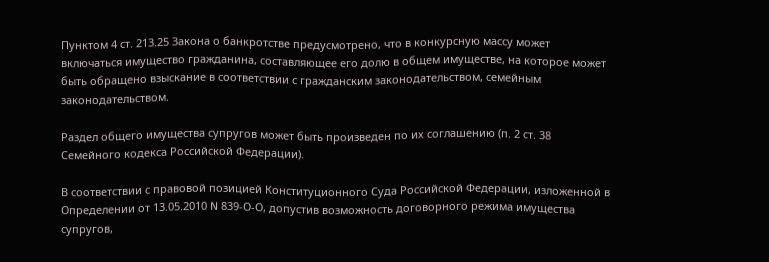Пунктом 4 ст. 213.25 Закона о банкротстве предусмотрено, что в конкурсную массу может включаться имущество гражданина, составляющее его долю в общем имуществе, на которое может быть обращено взыскание в соответствии с гражданским законодательством, семейным законодательством.

Раздел общего имущества супругов может быть произведен по их соглашению (п. 2 ст. 38 Семейного кодекса Российской Федерации).

В соответствии с правовой позицией Конституционного Суда Российской Федерации, изложенной в Определении от 13.05.2010 N 839-О-О, допустив возможность договорного режима имущества супругов,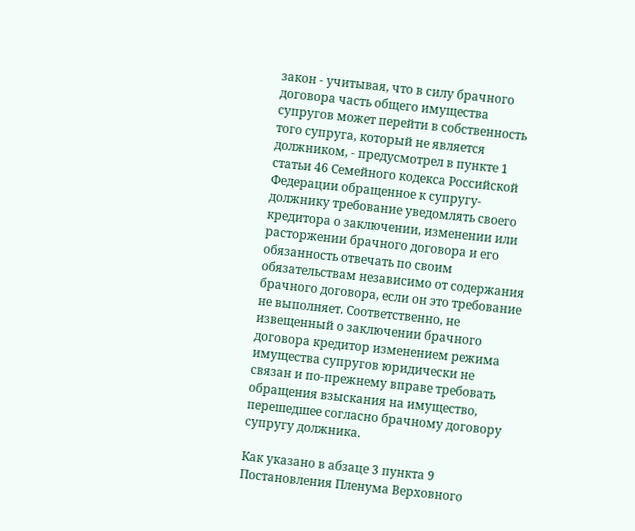закон - учитывая, что в силу брачного договора часть общего имущества супругов может перейти в собственность того супруга, который не является должником, - предусмотрел в пункте 1 статьи 46 Семейного кодекса Российской Федерации обращенное к супругу-должнику требование уведомлять своего кредитора о заключении, изменении или расторжении брачного договора и его обязанность отвечать по своим обязательствам независимо от содержания брачного договора, если он это требование не выполняет. Соответственно, не извещенный о заключении брачного договора кредитор изменением режима имущества супругов юридически не связан и по-прежнему вправе требовать обращения взыскания на имущество, перешедшее согласно брачному договору супругу должника.

Как указано в абзаце 3 пункта 9 Постановления Пленума Верховного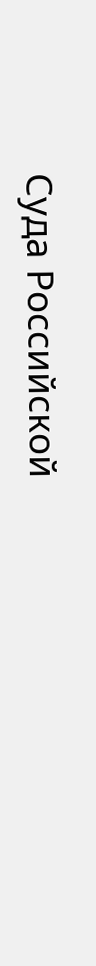Суда Российской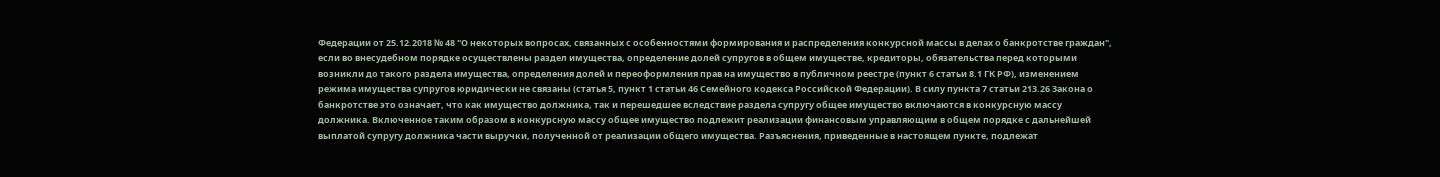Федерации от 25.12.2018 № 48 "О некоторых вопросах, связанных с особенностями формирования и распределения конкурсной массы в делах о банкротстве граждан", если во внесудебном порядке осуществлены раздел имущества, определение долей супругов в общем имуществе, кредиторы, обязательства перед которыми возникли до такого раздела имущества, определения долей и переоформления прав на имущество в публичном реестре (пункт 6 статьи 8.1 ГК РФ), изменением режима имущества супругов юридически не связаны (статья 5, пункт 1 статьи 46 Семейного кодекса Российской Федерации). В силу пункта 7 статьи 213.26 Закона о банкротстве это означает, что как имущество должника, так и перешедшее вследствие раздела супругу общее имущество включаются в конкурсную массу должника. Включенное таким образом в конкурсную массу общее имущество подлежит реализации финансовым управляющим в общем порядке с дальнейшей выплатой супругу должника части выручки, полученной от реализации общего имущества. Разъяснения, приведенные в настоящем пункте, подлежат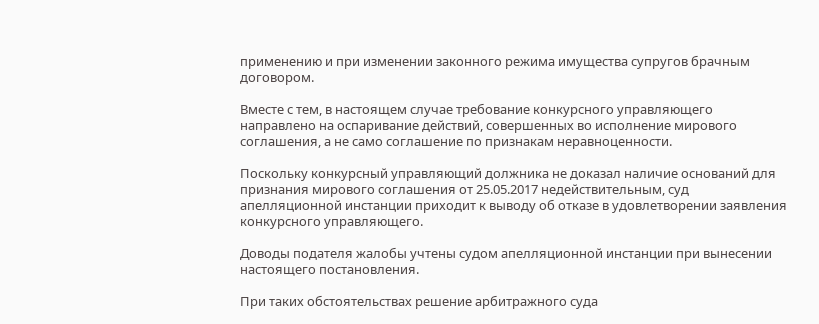применению и при изменении законного режима имущества супругов брачным договором.

Вместе с тем, в настоящем случае требование конкурсного управляющего направлено на оспаривание действий, совершенных во исполнение мирового соглашения, а не само соглашение по признакам неравноценности.

Поскольку конкурсный управляющий должника не доказал наличие оснований для признания мирового соглашения от 25.05.2017 недействительным, суд апелляционной инстанции приходит к выводу об отказе в удовлетворении заявления конкурсного управляющего.

Доводы подателя жалобы учтены судом апелляционной инстанции при вынесении настоящего постановления.

При таких обстоятельствах решение арбитражного суда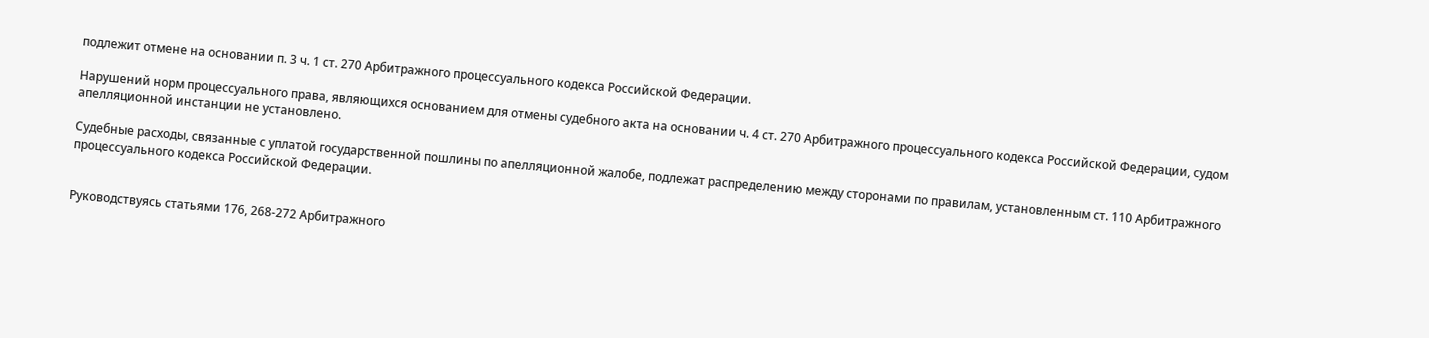подлежит отмене на основании п. 3 ч. 1 ст. 270 Арбитражного процессуального кодекса Российской Федерации.

Нарушений норм процессуального права, являющихся основанием для отмены судебного акта на основании ч. 4 ст. 270 Арбитражного процессуального кодекса Российской Федерации, судом апелляционной инстанции не установлено.

Судебные расходы, связанные с уплатой государственной пошлины по апелляционной жалобе, подлежат распределению между сторонами по правилам, установленным ст. 110 Арбитражного процессуального кодекса Российской Федерации.


Руководствуясь статьями 176, 268-272 Арбитражного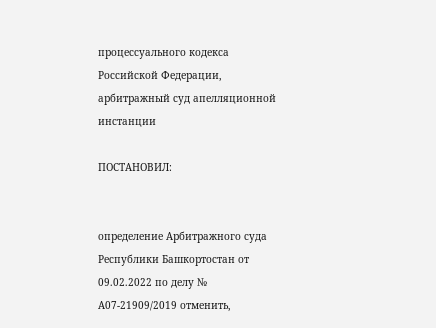процессуального кодекса Российской Федерации, арбитражный суд апелляционной инстанции

ПОСТАНОВИЛ:


определение Арбитражного суда Республики Башкортостан от 09.02.2022 по делу № А07-21909/2019 отменить,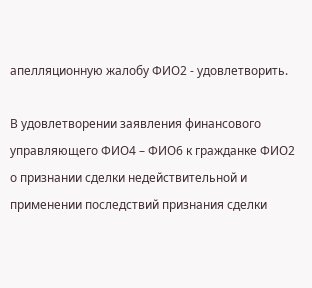апелляционную жалобу ФИО2 - удовлетворить.

В удовлетворении заявления финансового управляющего ФИО4 – ФИО6 к гражданке ФИО2 о признании сделки недействительной и применении последствий признания сделки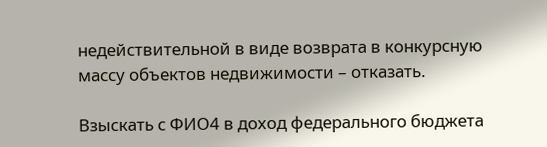недействительной в виде возврата в конкурсную массу объектов недвижимости – отказать.

Взыскать с ФИО4 в доход федерального бюджета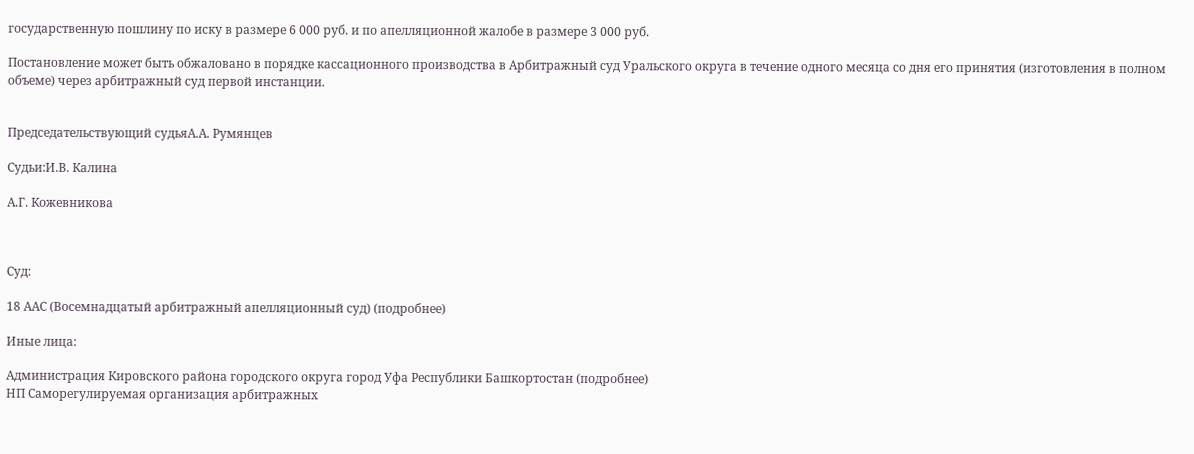государственную пошлину по иску в размере 6 000 руб. и по апелляционной жалобе в размере 3 000 руб.

Постановление может быть обжаловано в порядке кассационного производства в Арбитражный суд Уральского округа в течение одного месяца со дня его принятия (изготовления в полном объеме) через арбитражный суд первой инстанции.


Председательствующий судьяА.А. Румянцев

Судьи:И.В. Калина

А.Г. Кожевникова



Суд:

18 ААС (Восемнадцатый арбитражный апелляционный суд) (подробнее)

Иные лица:

Администрация Кировского района городского округа город Уфа Республики Башкортостан (подробнее)
НП Саморегулируемая организация арбитражных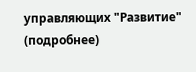управляющих "Развитие" (подробнее)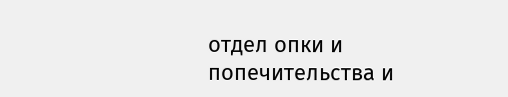отдел опки и попечительства и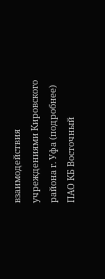взаимодействия учреждениями Кировского района г. Уфа (подробнее)
ПАО КБ Восточный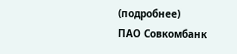(подробнее)
ПАО Совкомбанк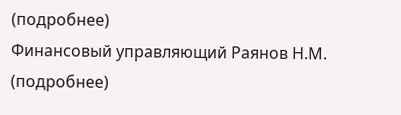(подробнее)
Финансовый управляющий Раянов Н.М. (подробнее)